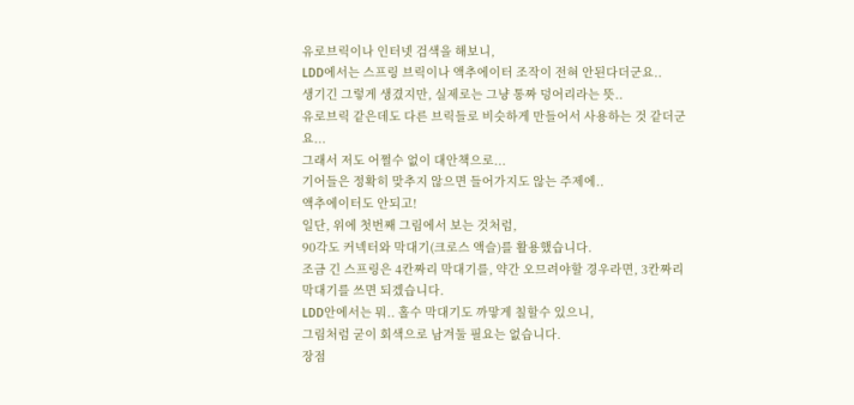유로브릭이나 인터넷 검색을 해보니,
LDD에서는 스프링 브릭이나 액추에이터 조작이 전혀 안된다더군요..
생기긴 그렇게 생겼지만, 실제로는 그냥 통짜 덩어리라는 뜻..
유로브릭 같은데도 다른 브릭들로 비슷하게 만들어서 사용하는 것 같더군요...
그래서 저도 어쩔수 없이 대안책으로...
기어들은 정확히 맞추지 않으면 들어가지도 않는 주제에..
액추에이터도 안되고!
일단, 위에 첫번째 그림에서 보는 것처럼,
90각도 커넥터와 막대기(크로스 액슬)를 활용했습니다.
조금 긴 스프링은 4칸짜리 막대기를, 약간 오므려야할 경우라면, 3칸짜리 막대기를 쓰면 되겠습니다.
LDD안에서는 뭐.. 홀수 막대기도 까맣게 칠할수 있으니,
그림처럼 굳이 회색으로 남겨둘 필요는 없습니다.
장점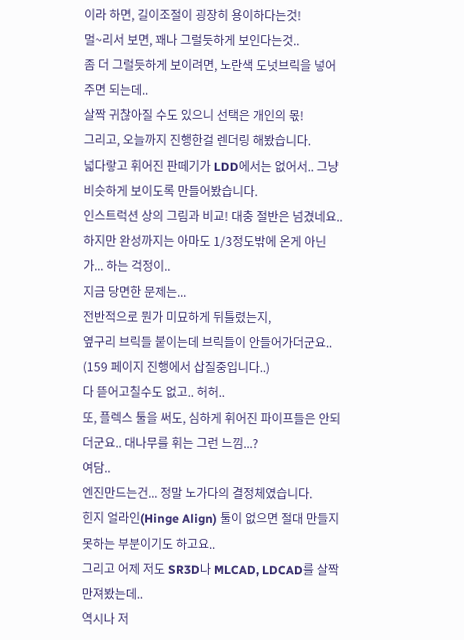이라 하면, 길이조절이 굉장히 용이하다는것!
멀~리서 보면, 꽤나 그럴듯하게 보인다는것..
좀 더 그럴듯하게 보이려면, 노란색 도넛브릭을 넣어주면 되는데..
살짝 귀찮아질 수도 있으니 선택은 개인의 몫!
그리고, 오늘까지 진행한걸 렌더링 해봤습니다.
넓다랗고 휘어진 판떼기가 LDD에서는 없어서.. 그냥 비슷하게 보이도록 만들어봤습니다.
인스트럭션 상의 그림과 비교! 대충 절반은 넘겼네요..
하지만 완성까지는 아마도 1/3정도밖에 온게 아닌가... 하는 걱정이..
지금 당면한 문제는...
전반적으로 뭔가 미묘하게 뒤틀렸는지,
옆구리 브릭들 붙이는데 브릭들이 안들어가더군요.. (159 페이지 진행에서 삽질중입니다..)
다 뜯어고칠수도 없고.. 허허..
또, 플렉스 툴을 써도, 심하게 휘어진 파이프들은 안되더군요.. 대나무를 휘는 그런 느낌...?
여담..
엔진만드는건... 정말 노가다의 결정체였습니다.
힌지 얼라인(Hinge Align) 툴이 없으면 절대 만들지 못하는 부분이기도 하고요..
그리고 어제 저도 SR3D나 MLCAD, LDCAD를 살짝 만져봤는데..
역시나 저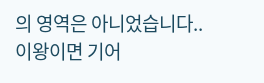의 영역은 아니었습니다..
이왕이면 기어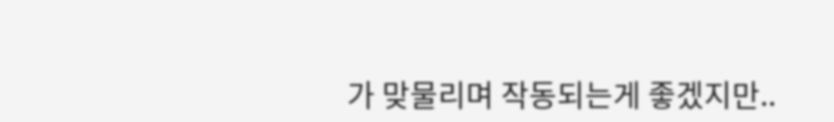가 맞물리며 작동되는게 좋겠지만..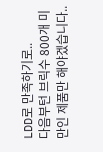LDD로 만족하기로..
다음부턴 브릭수 800개 미만인 제품만 해야겠습니다..